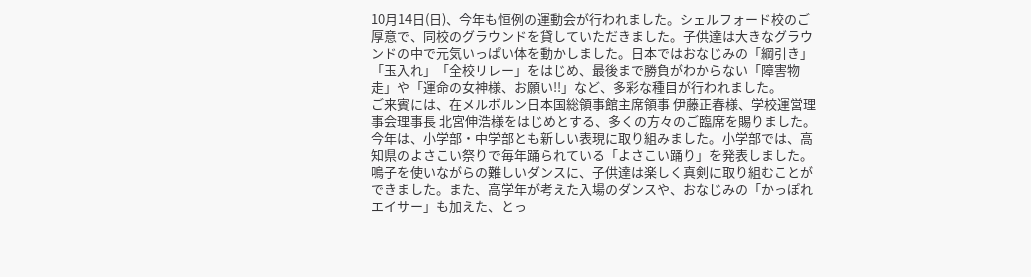10月14日(日)、今年も恒例の運動会が行われました。シェルフォード校のご厚意で、同校のグラウンドを貸していただきました。子供達は大きなグラウンドの中で元気いっぱい体を動かしました。日本ではおなじみの「綱引き」「玉入れ」「全校リレー」をはじめ、最後まで勝負がわからない「障害物走」や「運命の女神様、お願い!!」など、多彩な種目が行われました。
ご来賓には、在メルボルン日本国総領事館主席領事 伊藤正春様、学校運営理事会理事長 北宮伸浩様をはじめとする、多くの方々のご臨席を賜りました。
今年は、小学部・中学部とも新しい表現に取り組みました。小学部では、高知県のよさこい祭りで毎年踊られている「よさこい踊り」を発表しました。鳴子を使いながらの難しいダンスに、子供達は楽しく真剣に取り組むことができました。また、高学年が考えた入場のダンスや、おなじみの「かっぽれエイサー」も加えた、とっ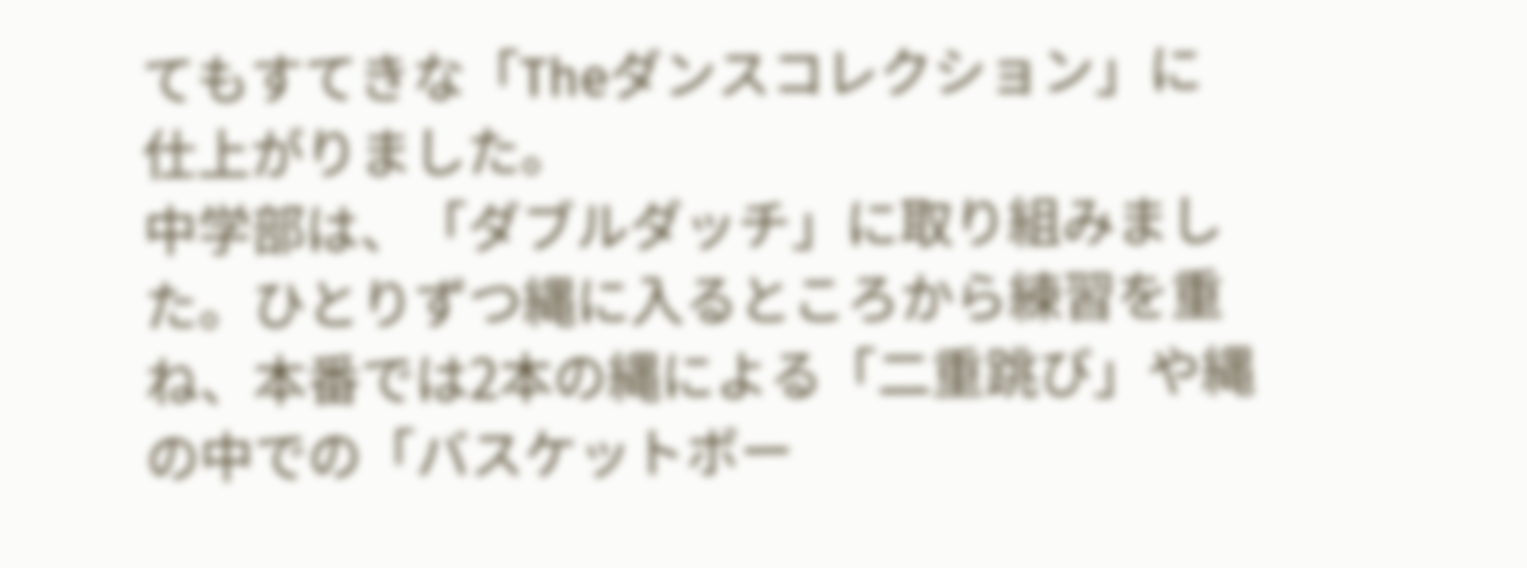てもすてきな「Theダンスコレクション」に仕上がりました。
中学部は、「ダブルダッチ」に取り組みました。ひとりずつ縄に入るところから練習を重ね、本番では2本の縄による「二重跳び」や縄の中での「バスケットボー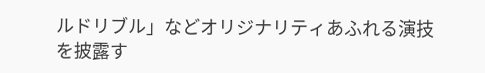ルドリブル」などオリジナリティあふれる演技を披露す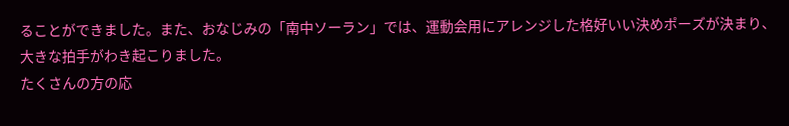ることができました。また、おなじみの「南中ソーラン」では、運動会用にアレンジした格好いい決めポーズが決まり、大きな拍手がわき起こりました。
たくさんの方の応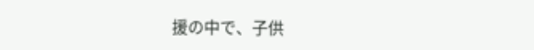援の中で、子供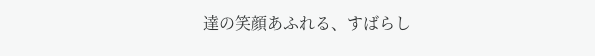達の笑顔あふれる、すばらし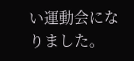い運動会になりました。